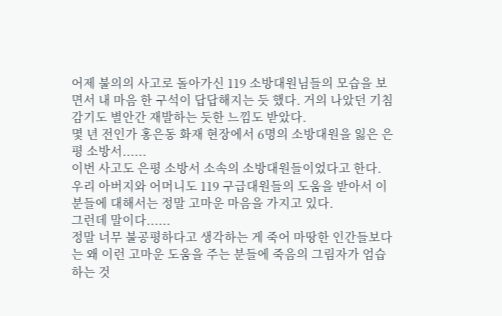어제 불의의 사고로 돌아가신 119 소방대원님들의 모습을 보면서 내 마음 한 구석이 답답해지는 듯 했다. 거의 나았던 기침감기도 별안간 재발하는 듯한 느낌도 받았다.
몇 년 전인가 홍은동 화재 현장에서 6명의 소방대원을 잃은 은평 소방서......
이번 사고도 은평 소방서 소속의 소방대원들이었다고 한다.
우리 아버지와 어머니도 119 구급대원들의 도움을 받아서 이 분들에 대해서는 정말 고마운 마음을 가지고 있다.
그런데 말이다......
정말 너무 불공평하다고 생각하는 게 죽어 마땅한 인간들보다는 왜 이런 고마운 도움을 주는 분들에 죽음의 그림자가 엄습하는 것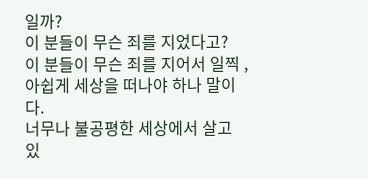일까?
이 분들이 무슨 죄를 지었다고?
이 분들이 무슨 죄를 지어서 일찍 , 아쉽게 세상을 떠나야 하나 말이다.
너무나 불공평한 세상에서 살고 있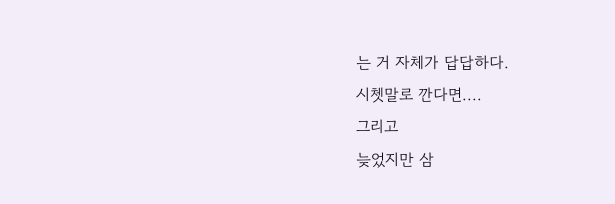는 거 자체가 답답하다.
시쳇말로 깐다면....
그리고
늦었지만 삼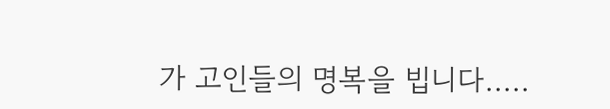가 고인들의 명복을 빕니다.....